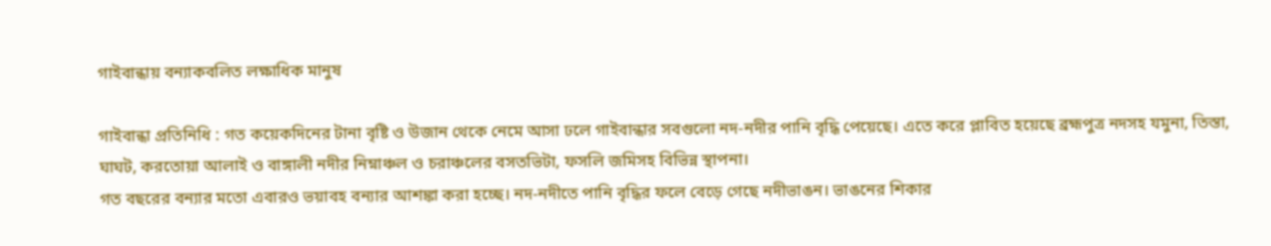গাইবান্ধায় বন্যাকবলিত লক্ষাধিক মানুষ

গাইবান্ধা প্রতিনিধি : গত কয়েকদিনের টানা বৃষ্টি ও উজান থেকে নেমে আসা ঢলে গাইবান্ধার সবগুলো নদ-নদীর পানি বৃদ্ধি পেয়েছে। এতে করে প্লাবিত হয়েছে ব্রহ্মপুত্র নদসহ যমুনা, তিস্তা, ঘাঘট, করতোয়া আলাই ও বাঙ্গালী নদীর নিম্নাঞ্চল ও চরাঞ্চলের বসতভিটা, ফসলি জমিসহ বিভিন্ন স্থাপনা।
গত বছরের বন্যার মতো এবারও ভয়াবহ বন্যার আশঙ্কা করা হচ্ছে। নদ-নদীতে পানি বৃদ্ধির ফলে বেড়ে গেছে নদীভাঙন। ভাঙনের শিকার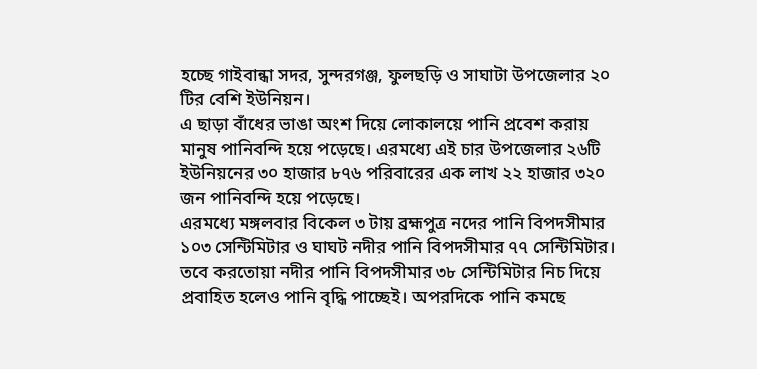হচ্ছে গাইবান্ধা সদর, সুন্দরগঞ্জ, ফুলছড়ি ও সাঘাটা উপজেলার ২০ টির বেশি ইউনিয়ন।
এ ছাড়া বাঁধের ভাঙা অংশ দিয়ে লোকালয়ে পানি প্রবেশ করায় মানুষ পানিবন্দি হয়ে পড়েছে। এরমধ্যে এই চার উপজেলার ২৬টি ইউনিয়নের ৩০ হাজার ৮৭৬ পরিবারের এক লাখ ২২ হাজার ৩২০ জন পানিবন্দি হয়ে পড়েছে।
এরমধ্যে মঙ্গলবার বিকেল ৩ টায় ব্রহ্মপুত্র নদের পানি বিপদসীমার ১০৩ সেন্টিমিটার ও ঘাঘট নদীর পানি বিপদসীমার ৭৭ সেন্টিমিটার। তবে করতোয়া নদীর পানি বিপদসীমার ৩৮ সেন্টিমিটার নিচ দিয়ে প্রবাহিত হলেও পানি বৃদ্ধি পাচ্ছেই। অপরদিকে পানি কমছে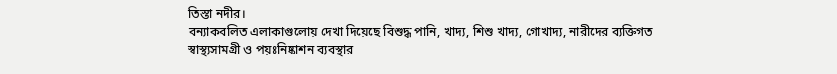তিস্তা নদীর।
বন্যাকবলিত এলাকাগুলোয় দেখা দিয়েছে বিশুদ্ধ পানি, খাদ্য, শিশু খাদ্য, গোখাদ্য, নারীদের ব্যক্তিগত স্বাস্থ্যসামগ্রী ও পয়ঃনিষ্কাশন ব্যবস্থার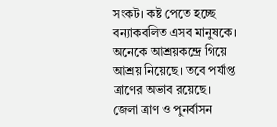সংকট। কষ্ট পেতে হচ্ছে বন্যাকবলিত এসব মানুষকে। অনেকে আশ্রয়কন্দ্রে গিয়ে আশ্রয় নিয়েছে। তবে পর্যাপ্ত ত্রাণের অভাব রয়েছে।
জেলা ত্রাণ ও পুনর্বাসন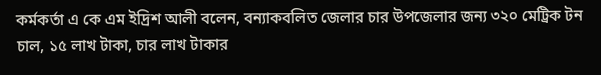কর্মকর্তা এ কে এম ইদ্রিশ আলী বলেন, বন্যাকবলিত জেলার চার উপজেলার জন্য ৩২০ মেট্রিক টন চাল, ১৫ লাখ টাকা, চার লাখ টাকার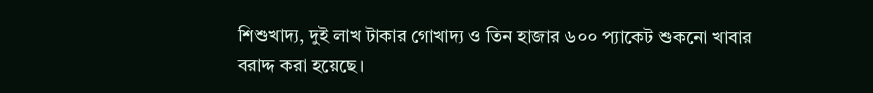শিশুখাদ্য, দুই লাখ টাকার গোখাদ্য ও তিন হাজার ৬০০ প্যাকেট শুকনো খাবার বরাদ্দ করা হয়েছে।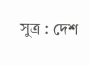সুত্র : দেশ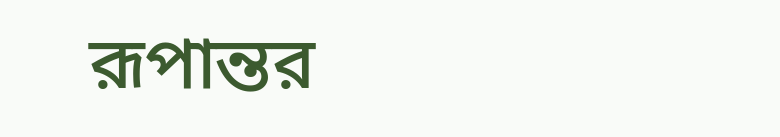রূপান্তর